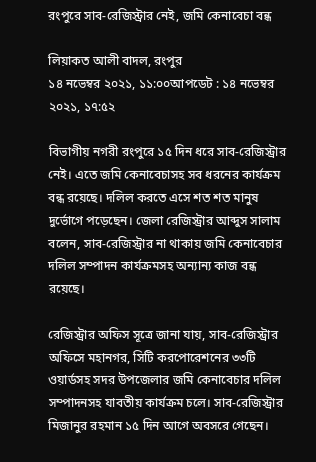রংপুরে সাব-রেজিস্ট্রার নেই, জমি কেনাবেচা বন্ধ

লিয়াকত আলী বাদল, রংপুর
১৪ নভেম্বর ২০২১, ১১:০০আপডেট : ১৪ নভেম্বর ২০২১, ১৭:৫২

বিভাগীয় নগরী রংপুরে ১৫ দিন ধরে সাব-রেজিস্ট্রার নেই। এতে জমি কেনাবেচাসহ সব ধরনের কার্যক্রম বন্ধ রয়েছে। দলিল করতে এসে শত শত মানুষ দুর্ভোগে পড়েছেন। জেলা রেজিস্ট্রার আব্দুস সালাম বলেন, সাব-রেজিস্ট্রার না থাকায় জমি কেনাবেচার দলিল সম্পাদন কার্যক্রমসহ অন্যান্য কাজ বন্ধ রয়েছে।

রেজিস্ট্রার অফিস সূত্রে জানা যায়, সাব-রেজিস্ট্রার অফিসে মহানগর, সিটি করপোরেশনের ৩৩টি ওয়ার্ডসহ সদর উপজেলার জমি কেনাবেচার দলিল সম্পাদনসহ যাবতীয় কার্যক্রম চলে। সাব-রেজিস্ট্রার মিজানুর রহমান ১৫ দিন আগে অবসরে গেছেন।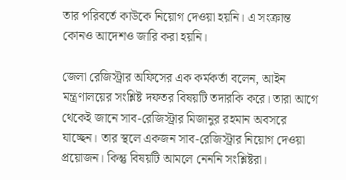তার পরিবর্তে কাউকে নিয়োগ দেওয়া হয়নি। এ সংক্রান্ত কোনও আদেশও জারি করা হয়নি।

জেলা রেজিস্ট্রার অফিসের এক কর্মকর্তা বলেন, আইন মন্ত্রণালয়ের সংশ্লিষ্ট দফতর বিষয়টি তদারকি করে। তারা আগে থেকেই জানে সাব-রেজিস্ট্রার মিজানুর রহমান অবসরে যাচ্ছেন। তার স্থলে একজন সাব-রেজিস্ট্রার নিয়োগ দেওয়া প্রয়োজন। কিন্তু বিষয়টি আমলে নেননি সংশ্লিষ্টরা।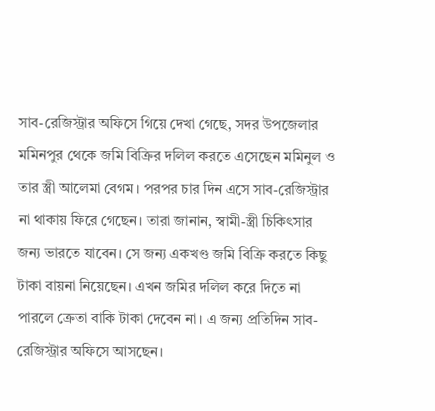সাব-রেজিস্ট্রার অফিসে গিয়ে দেখা গেছে, সদর উপজেলার মমিনপুর থেকে জমি বিক্রির দলিল করতে এসেছেন মমিনুল ও তার স্ত্রী আলেমা বেগম। পরপর চার দিন এসে সাব-রেজিস্ট্রার না থাকায় ফিরে গেছেন। তারা জানান, স্বামী-স্ত্রী চিকিৎসার জন্য ভারতে যাবেন। সে জন্য একখণ্ড জমি বিক্রি করতে কিছু টাকা বায়না নিয়েছেন। এখন জমির দলিল করে দিতে না পারলে ক্রেতা বাকি টাকা দেবেন না। এ জন্য প্রতিদিন সাব-রেজিস্ট্রার অফিসে আসছেন।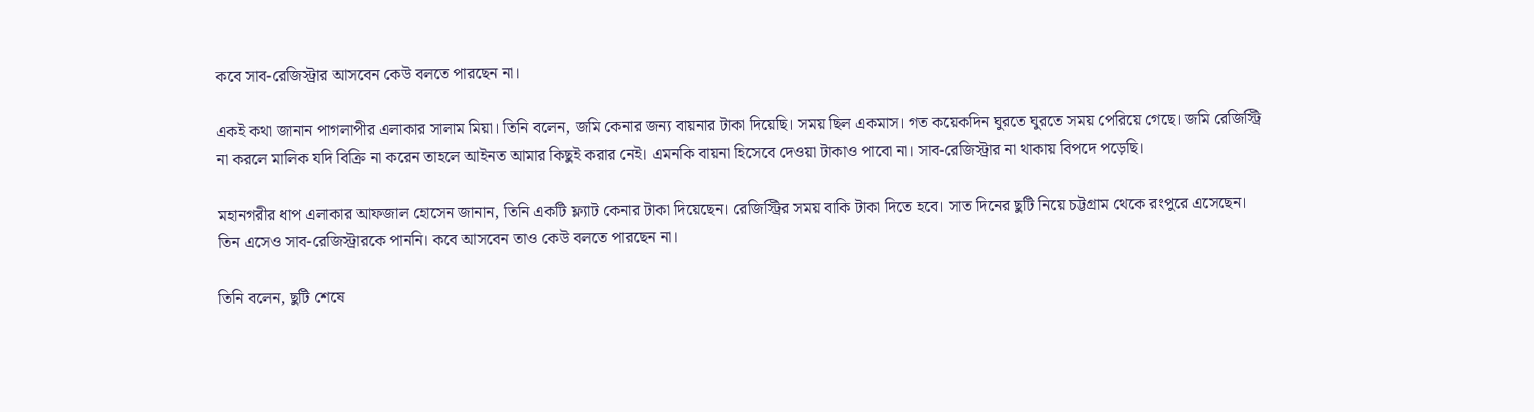কবে সাব-রেজিস্ট্রার আসবেন কেউ বলতে পারছেন না।

একই কথা জানান পাগলাপীর এলাকার সালাম মিয়া। তিনি বলেন, জমি কেনার জন্য বায়নার টাকা দিয়েছি। সময় ছিল একমাস। গত কয়েকদিন ঘুরতে ঘুরতে সময় পেরিয়ে গেছে। জমি রেজিস্ট্রি না করলে মালিক যদি বিক্রি না করেন তাহলে আইনত আমার কিছুই করার নেই। এমনকি বায়না হিসেবে দেওয়া টাকাও পাবো না। সাব-রেজিস্ট্রার না থাকায় বিপদে পড়েছি।

মহানগরীর ধাপ এলাকার আফজাল হোসেন জানান, তিনি একটি ফ্ল্যাট কেনার টাকা দিয়েছেন। রেজিস্ট্রির সময় বাকি টাকা দিতে হবে। সাত দিনের ছুটি নিয়ে চট্টগ্রাম থেকে রংপুরে এসেছেন। তিন এসেও সাব-রেজিস্ট্রারকে পাননি। কবে আসবেন তাও কেউ বলতে পারছেন না।

তিনি বলেন, ছুটি শেষে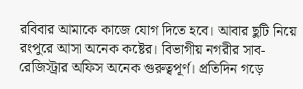রবিবার আমাকে কাজে যোগ দিতে হবে। আবার ছুটি নিয়ে রংপুরে আসা অনেক কষ্টের। বিভাগীয় নগরীর সাব-রেজিস্ট্রার অফিস অনেক গুরুত্বপূর্ণ। প্রতিদিন গড়ে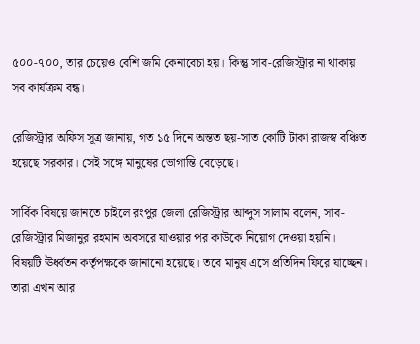৫০০-৭০০, তার চেয়েও বেশি জমি কেনাবেচা হয়। কিন্তু সাব-রেজিস্ট্রার না থাকায় সব কার্যক্রম বন্ধ।

রেজিস্ট্রার অফিস সূত্র জানায়, গত ১৫ দিনে অন্তত ছয়-সাত কোটি টাকা রাজস্ব বঞ্চিত হয়েছে সরকার। সেই সঙ্গে মানুষের ভোগান্তি বেড়েছে।

সার্বিক বিষয়ে জানতে চাইলে রংপুর জেলা রেজিস্ট্রার আব্দুস সালাম বলেন, সাব-রেজিস্ট্রার মিজানুর রহমান অবসরে যাওয়ার পর কাউকে নিয়োগ দেওয়া হয়নি। বিষয়টি ঊর্ধ্বতন কর্তৃপক্ষকে জানানো হয়েছে। তবে মানুষ এসে প্রতিদিন ফিরে যাচ্ছেন। তারা এখন আর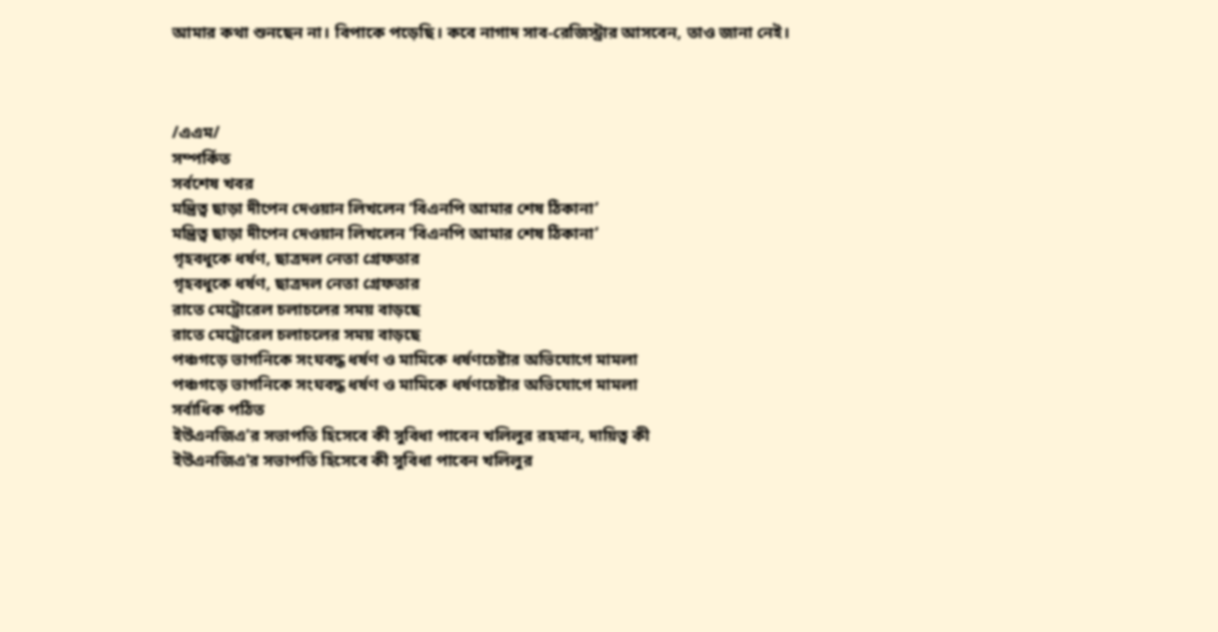আমার কথা শুনছেন না। বিপাকে পড়েছি। কবে নাগাদ সাব-রেজিস্ট্রার আসবেন, তাও জানা নেই।



/এএম/
সম্পর্কিত
সর্বশেষ খবর
মন্ত্রিত্ব ছাড়া দীপেন দেওয়ান লিখলেন ‘বিএনপি আমার শেষ ঠিকানা’
মন্ত্রিত্ব ছাড়া দীপেন দেওয়ান লিখলেন ‘বিএনপি আমার শেষ ঠিকানা’
গৃহবধূকে ধর্ষণ, ছাত্রদল নেতা গ্রেফতার
গৃহবধূকে ধর্ষণ, ছাত্রদল নেতা গ্রেফতার
রাতে মেট্রোরেল চলাচলের সময় বাড়ছে
রাতে মেট্রোরেল চলাচলের সময় বাড়ছে
পঞ্চগড়ে ভাগনিকে সংঘবদ্ধ ধর্ষণ ও মামিকে ধর্ষণচেষ্টার অভিযোগে মামলা
পঞ্চগড়ে ভাগনিকে সংঘবদ্ধ ধর্ষণ ও মামিকে ধর্ষণচেষ্টার অভিযোগে মামলা
সর্বাধিক পঠিত
ইউএনজিএ’র সভাপতি হিসেবে কী সুবিধা পাবেন খলিলুর রহমান, দায়িত্ব কী
ইউএনজিএ’র সভাপতি হিসেবে কী সুবিধা পাবেন খলিলুর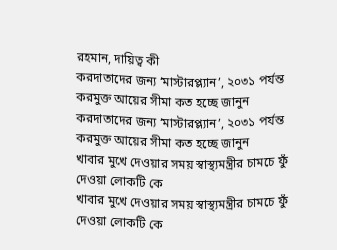রহমান, দায়িত্ব কী
করদাতাদের জন্য ‘মাস্টারপ্ল্যান’, ২০৩১ পর্যন্ত করমুক্ত আয়ের সীমা কত হচ্ছে জানুন
করদাতাদের জন্য ‘মাস্টারপ্ল্যান’, ২০৩১ পর্যন্ত করমুক্ত আয়ের সীমা কত হচ্ছে জানুন
খাবার মুখে দেওয়ার সময় স্বাস্থ্যমন্ত্রীর চামচে ফুঁ দেওয়া লোকটি কে
খাবার মুখে দেওয়ার সময় স্বাস্থ্যমন্ত্রীর চামচে ফুঁ দেওয়া লোকটি কে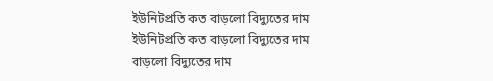ইউনিটপ্রতি কত বাড়লো বিদ্যুতের দাম
ইউনিটপ্রতি কত বাড়লো বিদ্যুতের দাম
বাড়লো বিদ্যুতের দাম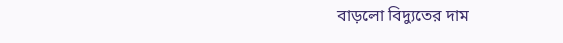বাড়লো বিদ্যুতের দাম